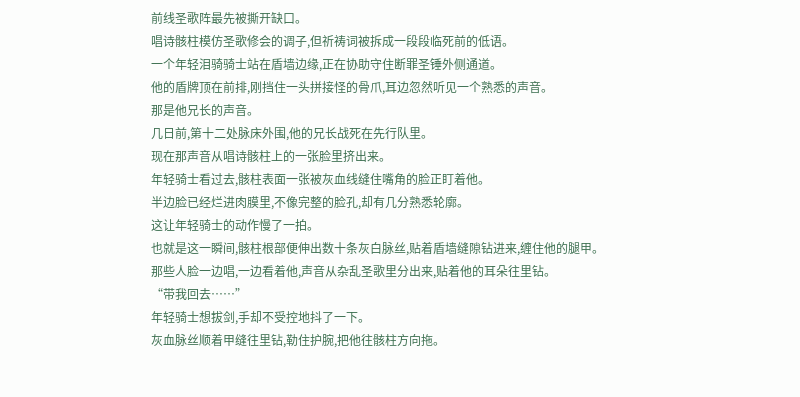前线圣歌阵最先被撕开缺口。
唱诗骸柱模仿圣歌修会的调子,但祈祷词被拆成一段段临死前的低语。
一个年轻泪骑骑士站在盾墙边缘,正在协助守住断罪圣锤外侧通道。
他的盾牌顶在前排,刚挡住一头拼接怪的骨爪,耳边忽然听见一个熟悉的声音。
那是他兄长的声音。
几日前,第十二处脉床外围,他的兄长战死在先行队里。
现在那声音从唱诗骸柱上的一张脸里挤出来。
年轻骑士看过去,骸柱表面一张被灰血线缝住嘴角的脸正盯着他。
半边脸已经烂进肉膜里,不像完整的脸孔,却有几分熟悉轮廓。
这让年轻骑士的动作慢了一拍。
也就是这一瞬间,骸柱根部便伸出数十条灰白脉丝,贴着盾墙缝隙钻进来,缠住他的腿甲。
那些人脸一边唱,一边看着他,声音从杂乱圣歌里分出来,贴着他的耳朵往里钻。
“带我回去……”
年轻骑士想拔剑,手却不受控地抖了一下。
灰血脉丝顺着甲缝往里钻,勒住护腕,把他往骸柱方向拖。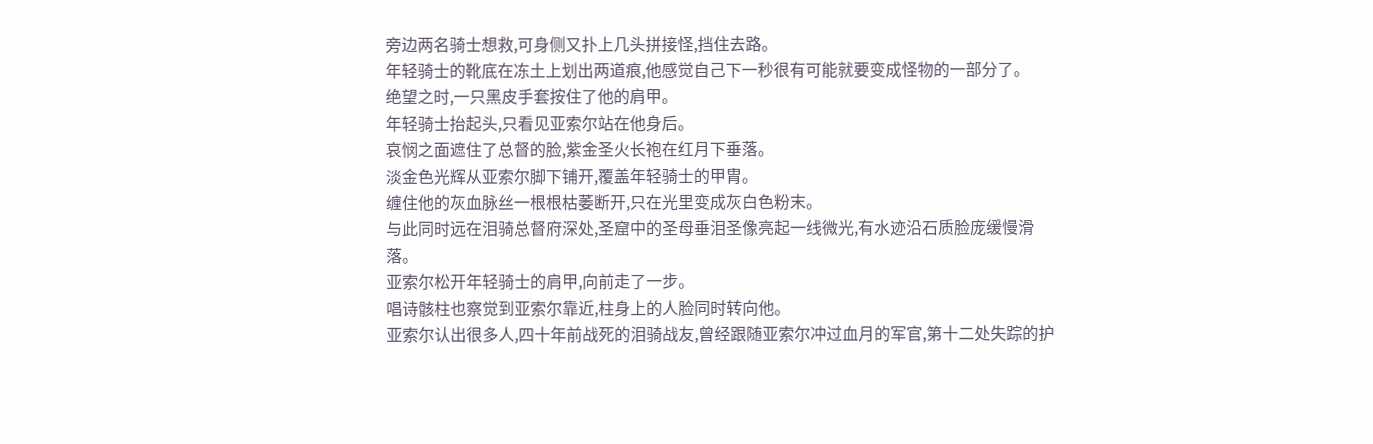旁边两名骑士想救,可身侧又扑上几头拼接怪,挡住去路。
年轻骑士的靴底在冻土上划出两道痕,他感觉自己下一秒很有可能就要变成怪物的一部分了。
绝望之时,一只黑皮手套按住了他的肩甲。
年轻骑士抬起头,只看见亚索尔站在他身后。
哀悯之面遮住了总督的脸,紫金圣火长袍在红月下垂落。
淡金色光辉从亚索尔脚下铺开,覆盖年轻骑士的甲胄。
缠住他的灰血脉丝一根根枯萎断开,只在光里变成灰白色粉末。
与此同时远在泪骑总督府深处,圣窟中的圣母垂泪圣像亮起一线微光,有水迹沿石质脸庞缓慢滑落。
亚索尔松开年轻骑士的肩甲,向前走了一步。
唱诗骸柱也察觉到亚索尔靠近,柱身上的人脸同时转向他。
亚索尔认出很多人,四十年前战死的泪骑战友,曾经跟随亚索尔冲过血月的军官,第十二处失踪的护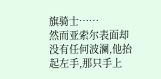旗骑士……
然而亚索尔表面却没有任何波澜,他抬起左手,那只手上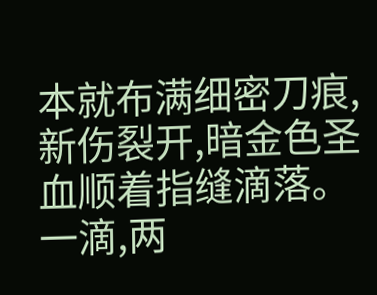本就布满细密刀痕,新伤裂开,暗金色圣血顺着指缝滴落。
一滴,两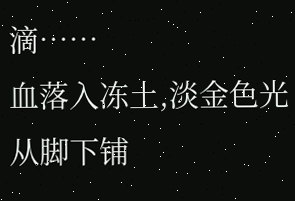滴……
血落入冻土,淡金色光从脚下铺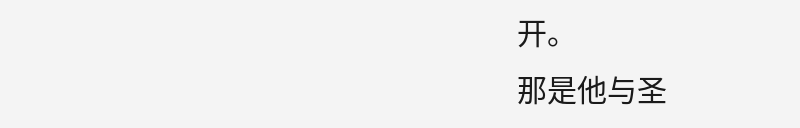开。
那是他与圣